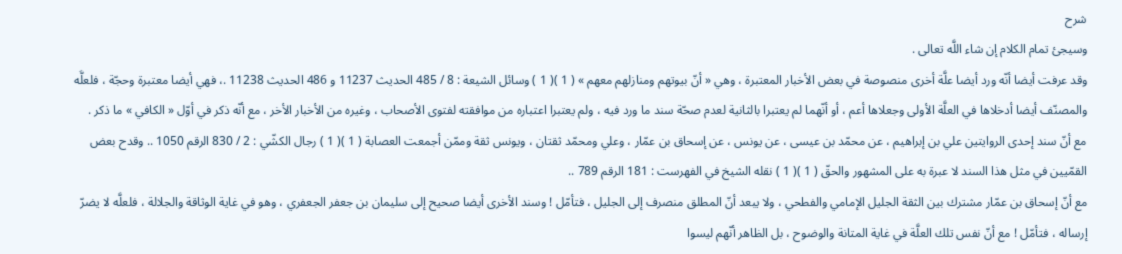شرح
وسيجئ تمام الكلام إن شاء اللَّه تعالى .
وقد عرفت أيضا أنّه ورد أيضا علَّة أخرى منصوصة في بعض الأخبار المعتبرة ، وهي « أنّ بيوتهم ومنازلهم معهم » ( 1 )( 1 ) وسائل الشيعة : 8 / 485 الحديث 11237 و 486 الحديث 11238 .، فهي أيضا معتبرة وحجّة ، فلعلَّه والمصنّف أيضا أدخلاها في العلَّة الأولى وجعلاها أعم ، أو أنّهما لم يعتبرا بالثانية لعدم صحّة سند ما ورد فيه ، ولم يعتبرا اعتباره من موافقته لفتوى الأصحاب ، وغيره من الأخبار الأخر ، مع أنّه ذكر في أوّل « الكافي » ما ذكر .
مع أنّ سند إحدى الروايتين علي بن إبراهيم ، عن محمّد بن عيسى ، عن يونس ، عن إسحاق بن عمّار ، وعلي ومحمّد ثقتان ، ويونس ثقة وممّن أجمعت العصابة ( 1 )( 1 ) رجال الكشّي : 2 / 830 الرقم 1050 .. وقدح بعض القمّيين في مثل هذا السند لا عبرة به على المشهور والحقّ ( 1 )( 1 ) نقله الشيخ في الفهرست : 181 الرقم 789 ..
مع أنّ إسحاق بن عمّار مشترك بين الثقة الجليل الإمامي والفطحي ، ولا يبعد أنّ المطلق منصرف إلى الجليل ، فتأمّل ! وسند الأخرى أيضا صحيح إلى سليمان بن جعفر الجعفري ، وهو في غاية الوثاقة والجلالة ، فلعلَّه لا يضرّ إرساله ، فتأمّل ! مع أنّ نفس تلك العلَّة في غاية المتانة والوضوح ، بل الظاهر أنّهم ليسوا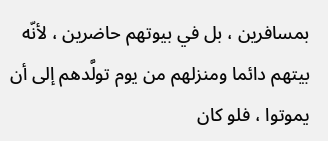بمسافرين ، بل في بيوتهم حاضرين ، لأنّه بيتهم دائما ومنزلهم من يوم تولَّدهم إلى أن يموتوا ، فلو كان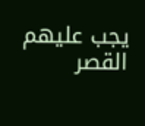يجب عليهم القصر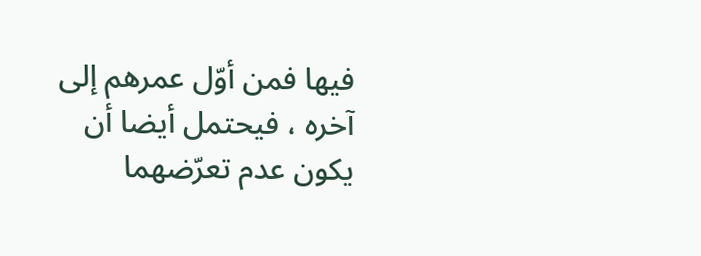فيها فمن أوّل عمرهم إلى آخره ، فيحتمل أيضا أن يكون عدم تعرّضهما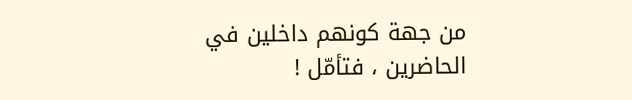من جهة كونهم داخلين في الحاضرين ، فتأمّل !